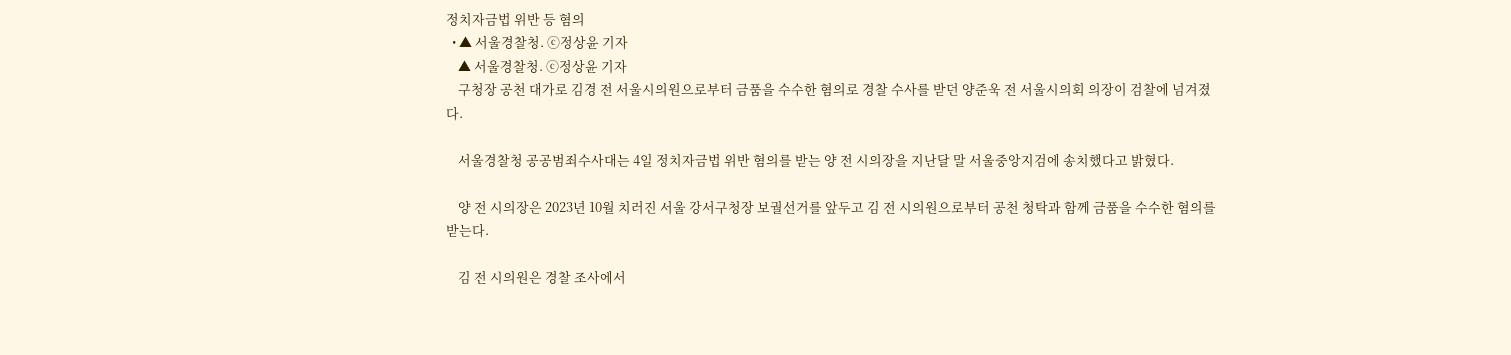정치자금법 위반 등 혐의
  • ▲ 서울경찰청. ⓒ정상윤 기자
    ▲ 서울경찰청. ⓒ정상윤 기자
    구청장 공천 대가로 김경 전 서울시의원으로부터 금품을 수수한 혐의로 경찰 수사를 받던 양준욱 전 서울시의회 의장이 검찰에 넘겨졌다.

    서울경찰청 공공범죄수사대는 4일 정치자금법 위반 혐의를 받는 양 전 시의장을 지난달 말 서울중앙지검에 송치했다고 밝혔다.

    양 전 시의장은 2023년 10월 치러진 서울 강서구청장 보궐선거를 앞두고 김 전 시의원으로부터 공천 청탁과 함께 금품을 수수한 혐의를 받는다.

    김 전 시의원은 경찰 조사에서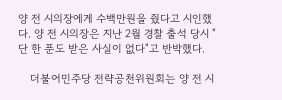양 전 시의장에게 수백만원을 줬다고 시인했다. 양 전 시의장은 지난 2월 경찰 출석 당시 "단 한 푼도 받은 사실이 없다"고 반박했다.

    더불어민주당 전략공천위원회는 양 전 시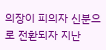의장이 피의자 신분으로 전환되자 지난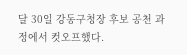달 30일 강동구청장 후보 공천 과정에서 컷오프했다.